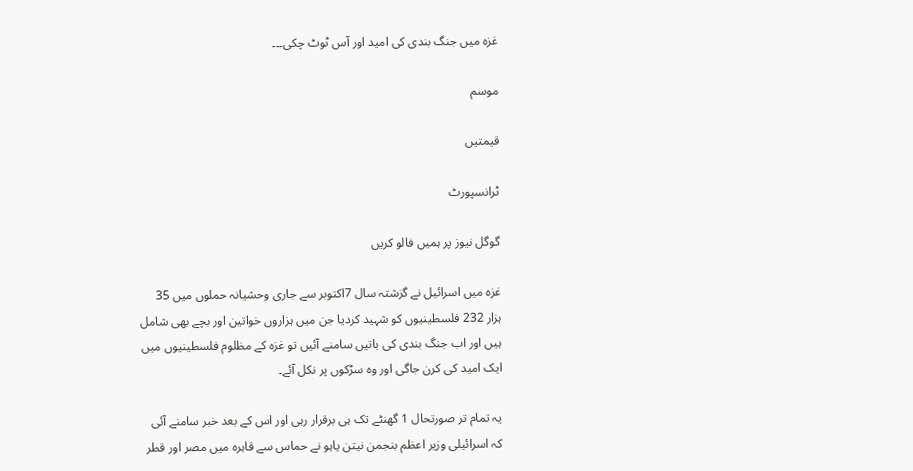غزہ میں جنگ بندی کی امید اور آس ٹوٹ چکی۔۔۔

موسم

قیمتیں

ٹرانسپورٹ

گوگل نیوز پر ہمیں فالو کریں

غزہ میں اسرائیل نے گزشتہ سال 7اکتوبر سے جاری وحشیانہ حملوں میں 35 ہزار 232 فلسطینیوں کو شہید کردیا جن میں ہزاروں خواتین اور بچے بھی شامل ہیں اور اب جنگ بندی کی باتیں سامنے آئیں تو غزہ کے مظلوم فلسطینیوں میں ایک امید کی کرن جاگی اور وہ سڑکوں پر نکل آئے۔

یہ تمام تر صورتحال 1 گھنٹے تک ہی برقرار رہی اور اس کے بعد خبر سامنے آئی کہ اسرائیلی وزیر اعظم بنجمن نیتن یاہو نے حماس سے قاہرہ میں مصر اور قطر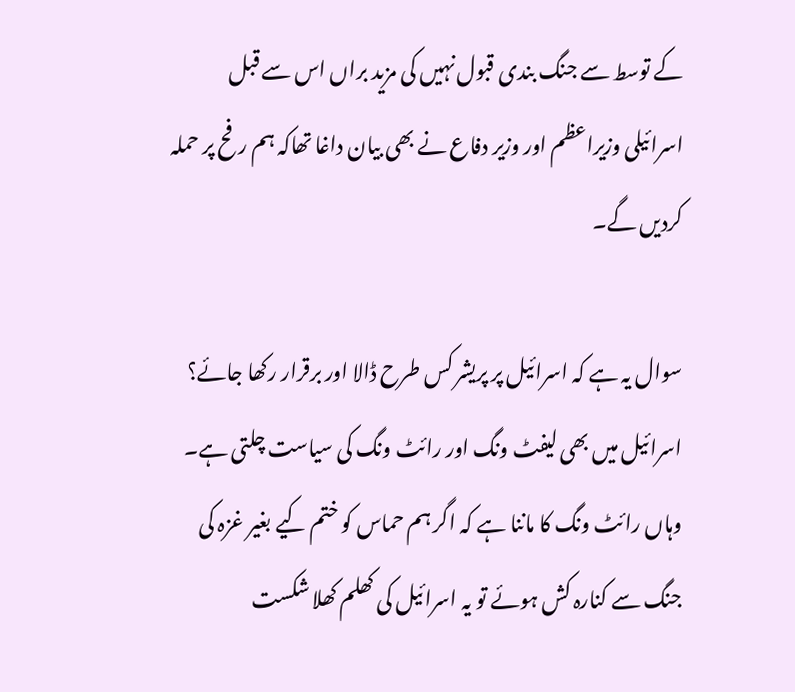کے توسط سے جنگ بندی قبول نہیں کی مزید براں اس سے قبل اسرائیلی وزیراعظم اور وزیر دفاع نے بھی بیان داغا تھاکہ ہم رفح پر حملہ کردیں گے۔

سوال یہ ہے کہ اسرائیل پر پریشر کس طرح ڈالا اور برقرار رکھا جائے؟ اسرائیل میں بھی لیفٹ ونگ اور رائٹ ونگ کی سیاست چلتی ہے۔ وہاں رائٹ ونگ کا ماننا ہے کہ اگر ہم حماس کو ختم کیے بغیر غزہ کی جنگ سے کنارہ کش ہوئے تو یہ اسرائیل کی کھلم کھلا شکست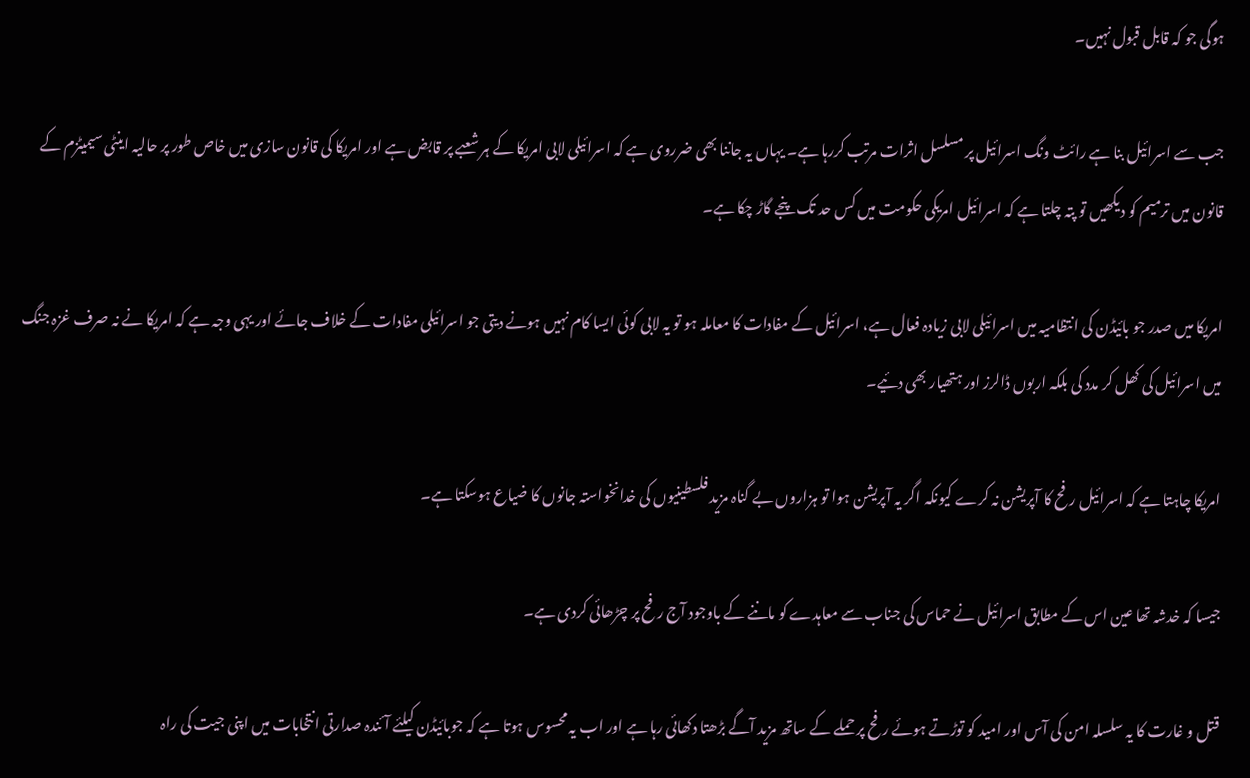ہوگی جو کہ قابل قبول نہیں۔

جب سے اسرائیل بنا ہے رائٹ ونگ اسرائیل پر مسلسل اثرات مرتب کررہا ہے۔ یہاں یہ جاننا بھی ضرروی ہے کہ اسرائیلی لابی امریکا کے ہر شعبے پر قابض ہے اور امریکا کی قانون سازی میں خاص طور پر حالیہ اینٹی سیمیٹزم کے قانون میں ترمیم کو دیکھیں تو پتہ چلتا ہے کہ اسرائیل امریکی حکومت میں کس حد تک پنجے گاڑ چکا ہے۔

امریکا میں صدر جو بائیڈن کی انتظامیہ میں اسرائیلی لابی زیادہ فعال ہے، اسرائیل کے مفادات کا معاملہ ہو تو یہ لابی کوئی ایسا کام نہیں ہونے دیتی جو اسرائیلی مفادات کے خلاف جائے اور یہی وجہ ہے کہ امریکا نے نہ صرف غزہ جنگ میں اسرائیل کی کھل کر مدد کی بلکہ اربوں ڈالرز اور ہتھیار بھی دئیے۔

امریکا چاہتا ہے کہ اسرائیل رفح کا آپریشن نہ کرے کیونکہ اگر یہ آپریشن ہوا تو ہزاروں بے گناہ مزید فلسطینیوں کی خدانخواستہ جانوں کا ضیاع ہوسکتا ہے۔

جیسا کہ خدشہ تھا عین اس کے مطابق اسرائیل نے حماس کی جناب سے معاہدے کو ماننے کے باوجود آج رفح پر چڑھائی کردی ہے۔

قتل و غارت کا یہ سلسلہ امن کی آس اور امید کو توڑتے ہوئے رفح پر حملے کے ساتھ مزید آگے بڑھتا دکھائی رہا ہے اور اب یہ محسوس ہوتا ہے کہ جوبائیڈن کیلئے آئندہ صدارتی انتخابات میں اپنی جیت کی راہ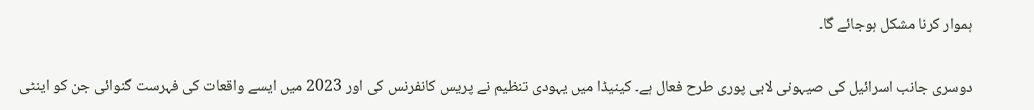ہموار کرنا مشکل ہوجائے گا۔

دوسری جانب اسرائیل کی صیہونی لابی پوری طرح فعال ہے۔ کینیڈا میں یہودی تنظیم نے پریس کانفرنس کی اور 2023 میں ایسے واقعات کی فہرست گنوائی جن کو اینٹی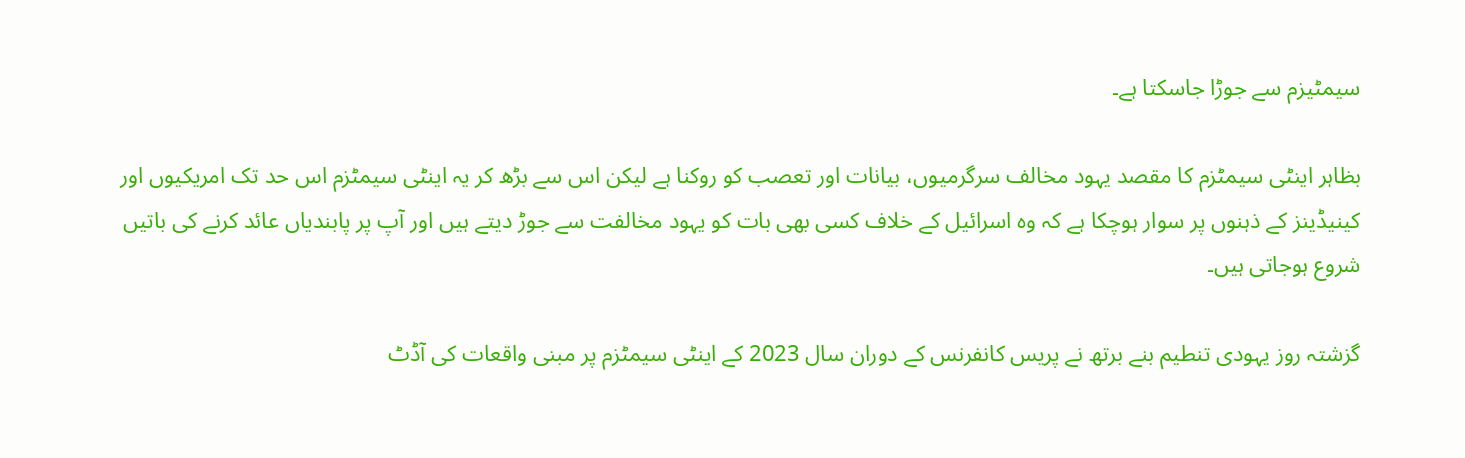سیمٹیزم سے جوڑا جاسکتا ہے۔

بظاہر اینٹی سیمٹزم کا مقصد یہود مخالف سرگرمیوں، بیانات اور تعصب کو روکنا ہے لیکن اس سے بڑھ کر یہ اینٹی سیمٹزم اس حد تک امریکیوں اور کینیڈینز کے ذہنوں پر سوار ہوچکا ہے کہ وہ اسرائیل کے خلاف کسی بھی بات کو یہود مخالفت سے جوڑ دیتے ہیں اور آپ پر پابندیاں عائد کرنے کی باتیں شروع ہوجاتی ہیں۔

گزشتہ روز یہودی تنطیم بنے برتھ نے پریس کانفرنس کے دوران سال 2023 کے اینٹی سیمٹزم پر مبنی واقعات کی آڈٹ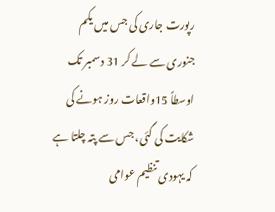رپورت جاری کی جس میں یکم جنوری سے لے کر 31 دسمبر تک اوسطاً 15واقعات روز ہونے کی شکایت کی گئی، جس سے پتہ چلتا ہے کہ یہودی تنظیم عوامی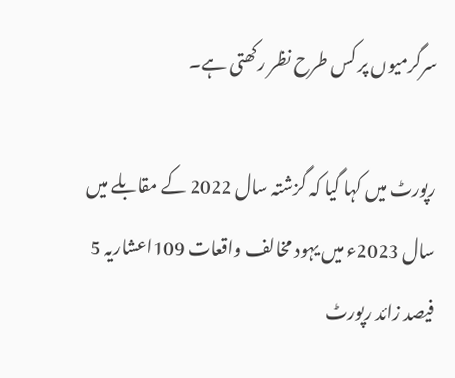سرگرمیوں پر کس طرح نظر رکھتی ہے۔

رپورٹ میں کہا گیا کہ گزشتہ سال 2022 کے مقابلے میں سال 2023ء میں یہود مخالف واقعات 109اعشاریہ 5 فیصد زائد رپورٹ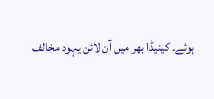ہوئے۔ کینیڈا بھر میں آن لائن یہود مخالف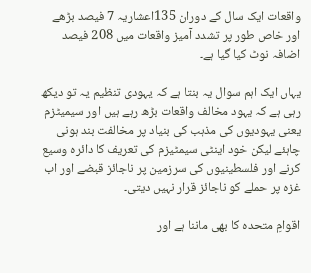واقعات ایک سال کے دوران 135اعشاریہ 7 فیصد بڑھے اور خاص طور پر تشدد آمیز واقعات میں 208 فیصد اضافہ نوٹ کیا گیا ہے۔

یہاں ایک اہم سوال یہ بنتا ہے کہ یہودی تنظیم یہ تو دیکھ رہی ہے کہ یہود مخالف واقعات بڑھ رہے ہیں اور سیمیٹزم یعنی یہودیوں کی مذہب کی بنیاد پر مخالفت بند ہونی چاہئے لیکن خود اینٹی سیمٹیزم کی تعریف کا دائرہ وسیع کرنے اور فلسطینیوں کی سرزمین پر ناجائز قبضے اور اب غزہ پر حملے کو ناجائز قرار نہیں دیتی۔

اقوامِ متحدہ کا بھی ماننا ہے اور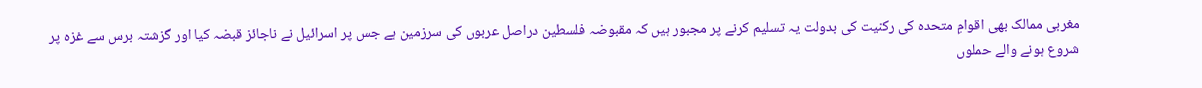مغربی ممالک بھی اقوامِ متحدہ کی رکنیت کی بدولت یہ تسلیم کرنے پر مجبور ہیں کہ مقبوضہ فلسطین دراصل عربوں کی سرزمین ہے جس پر اسرائیل نے ناجائز قبضہ کیا اور گزشتہ برس سے غزہ پر شروع ہونے والے حملوں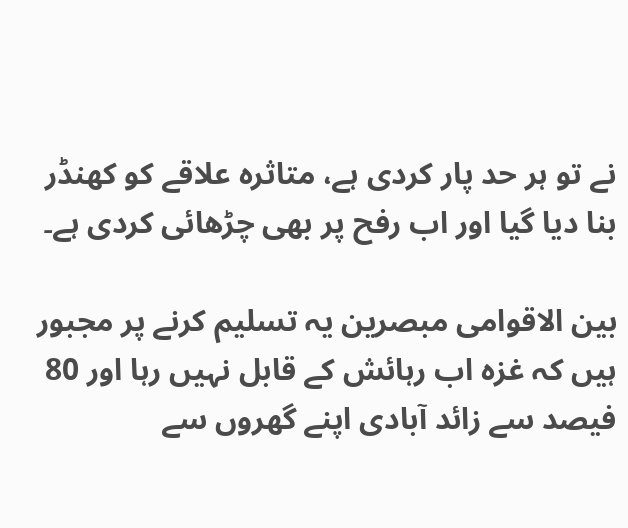نے تو ہر حد پار کردی ہے، متاثرہ علاقے کو کھنڈر بنا دیا گیا اور اب رفح پر بھی چڑھائی کردی ہے۔

بین الاقوامی مبصرین یہ تسلیم کرنے پر مجبور ہیں کہ غزہ اب رہائش کے قابل نہیں رہا اور 80 فیصد سے زائد آبادی اپنے گھروں سے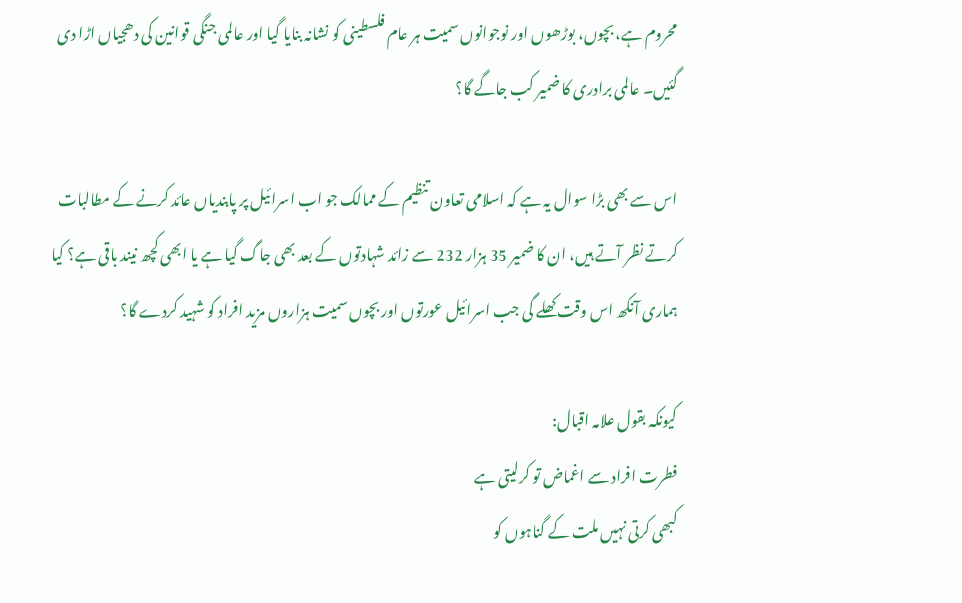محروم ہے، بچوں، بوڑھوں اور نوجوانوں سمیت ہر عام فلسطینی کو نشانہ بنایا گیا اور عالمی جنگی قوانین کی دھجیاں اڑا دی گئیں۔ عالمی برادری کا ضمیر کب جاگے گا؟

اس سے بھی بڑا سوال یہ ہے کہ اسلامی تعاون تنظیم کے ممالک جو اب اسرائیل پر پابندیاں عائد کرنے کے مطالبات کرتے نظر آتے ہیں، ان کا ضمیر 35 ہزار 232 سے زائد شہادتوں کے بعد بھی جاگ گیا ہے یا ابھی کچھ نیند باقی ہے؟ کیا ہماری آنکھ اس وقت کھلے گی جب اسرائیل عورتوں اور بچوں سمیت ہزاروں مزید افراد کو شہید کردے گا؟

کیونکہ بقول علامہ اقبال:
فطرت افراد سے اغماض تو کرلیتی ہے
کبھی کرتی نہیں ملت کے گناہوں کو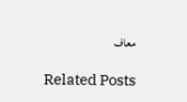معاف

Related Posts